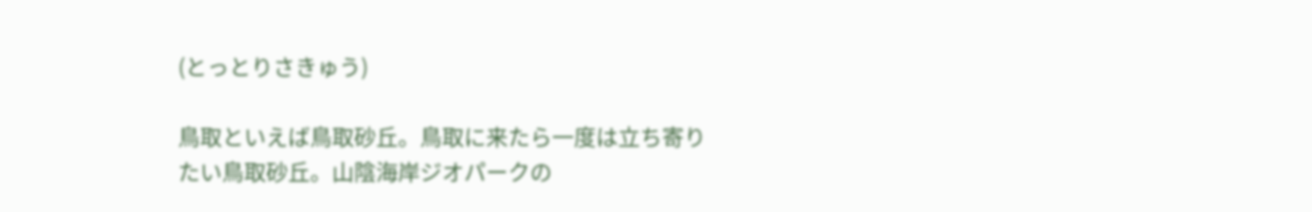(とっとりさきゅう)

鳥取といえば鳥取砂丘。鳥取に来たら一度は立ち寄りたい鳥取砂丘。山陰海岸ジオパークの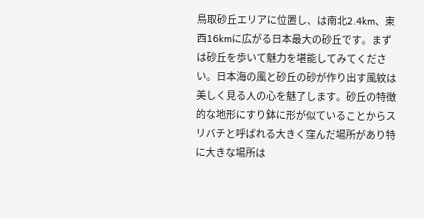鳥取砂丘エリアに位置し、は南北2.4km、東西16kmに広がる日本最大の砂丘です。まずは砂丘を歩いて魅力を堪能してみてください。日本海の風と砂丘の砂が作り出す風紋は美しく見る人の心を魅了します。砂丘の特徴的な地形にすり鉢に形が似ていることからスリバチと呼ばれる大きく窪んだ場所があり特に大きな場所は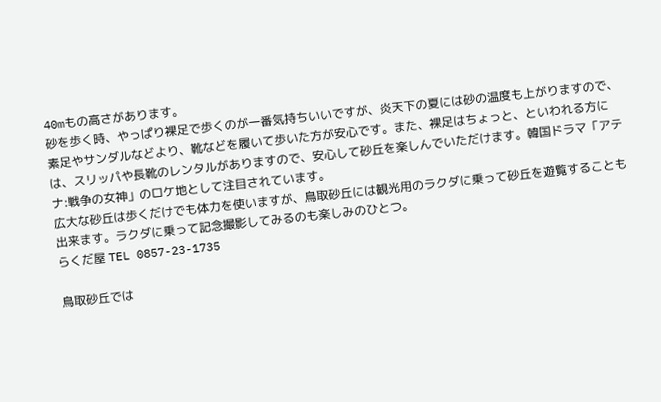40mもの高さがあります。
砂を歩く時、やっぱり裸足で歩くのが一番気持ちいいですが、炎天下の夏には砂の温度も上がりますので、素足やサンダルなどより、靴などを履いて歩いた方が安心です。また、裸足はちょっと、といわれる方には、スリッパや長靴のレンタルがありますので、安心して砂丘を楽しんでいただけます。韓国ドラマ「アテナ:戦争の女神」のロケ地として注目されています。
広大な砂丘は歩くだけでも体力を使いますが、鳥取砂丘には観光用のラクダに乗って砂丘を遊覧することも出来ます。ラクダに乗って記念撮影してみるのも楽しみのひとつ。
らくだ屋 TEL 0857-23-1735

鳥取砂丘では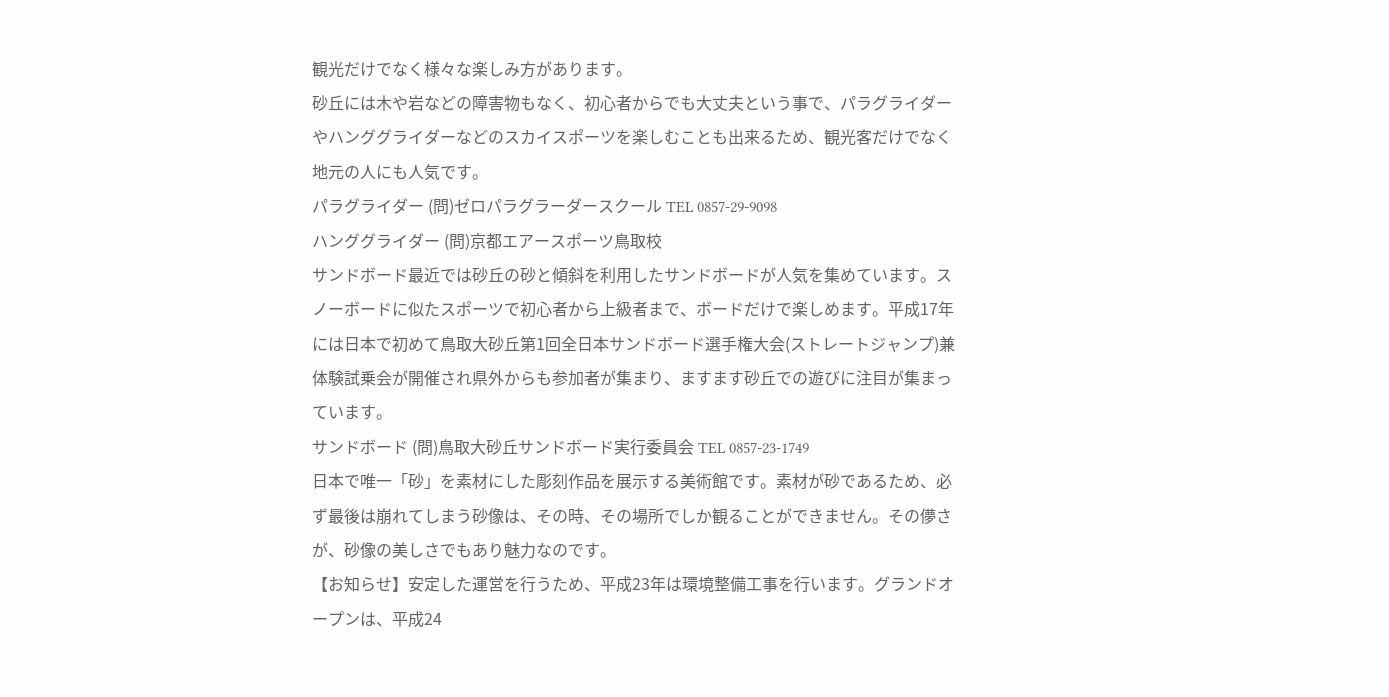観光だけでなく様々な楽しみ方があります。
砂丘には木や岩などの障害物もなく、初心者からでも大丈夫という事で、パラグライダーやハンググライダーなどのスカイスポーツを楽しむことも出来るため、観光客だけでなく地元の人にも人気です。
パラグライダー (問)ゼロパラグラーダースクール TEL 0857-29-9098
ハンググライダー (問)京都エアースポーツ鳥取校
サンドボード最近では砂丘の砂と傾斜を利用したサンドボードが人気を集めています。スノーボードに似たスポーツで初心者から上級者まで、ボードだけで楽しめます。平成17年には日本で初めて鳥取大砂丘第1回全日本サンドボード選手権大会(ストレートジャンプ)兼体験試乗会が開催され県外からも参加者が集まり、ますます砂丘での遊びに注目が集まっています。
サンドボード (問)鳥取大砂丘サンドボード実行委員会 TEL 0857-23-1749
日本で唯一「砂」を素材にした彫刻作品を展示する美術館です。素材が砂であるため、必ず最後は崩れてしまう砂像は、その時、その場所でしか観ることができません。その儚さが、砂像の美しさでもあり魅力なのです。
【お知らせ】安定した運営を行うため、平成23年は環境整備工事を行います。グランドオープンは、平成24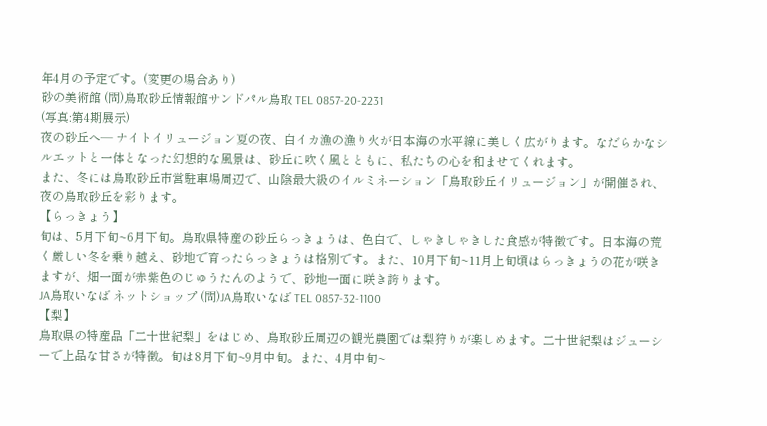年4月の予定です。(変更の場合あり)
砂の美術館 (問)鳥取砂丘情報館サンドパル鳥取 TEL 0857-20-2231
(写真:第4期展示)
夜の砂丘へ― ナイトイリュージョン夏の夜、白イカ漁の漁り火が日本海の水平線に美しく広がります。なだらかなシルエットと一体となった幻想的な風景は、砂丘に吹く風とともに、私たちの心を和ませてくれます。
また、冬には鳥取砂丘市営駐車場周辺で、山陰最大級のイルミネーション「鳥取砂丘イリュージョン」が開催され、夜の鳥取砂丘を彩ります。
【らっきょう】
旬は、5月下旬~6月下旬。鳥取県特産の砂丘らっきょうは、色白で、しゃきしゃきした食感が特徴です。日本海の荒く厳しい冬を乗り越え、砂地で育ったらっきょうは格別です。また、10月下旬~11月上旬頃はらっきょうの花が咲きますが、畑一面が赤紫色のじゅうたんのようで、砂地一面に咲き誇ります。
JA鳥取いなば ネットショップ (問)JA鳥取いなば TEL 0857-32-1100
【梨】
鳥取県の特産品「二十世紀梨」をはじめ、鳥取砂丘周辺の観光農園では梨狩りが楽しめます。二十世紀梨はジューシーで上品な甘さが特徴。旬は8月下旬~9月中旬。また、4月中旬~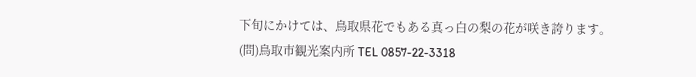下旬にかけては、鳥取県花でもある真っ白の梨の花が咲き誇ります。
(問)鳥取市観光案内所 TEL 0857-22-3318